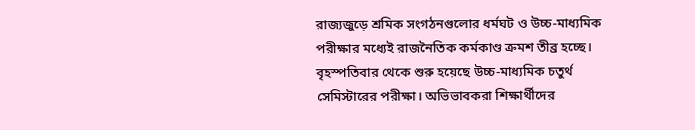রাজ্যজুড়ে শ্রমিক সংগঠনগুলোর ধর্মঘট ও উচ্চ-মাধ্যমিক পরীক্ষার মধ্যেই রাজনৈতিক কর্মকাণ্ড ক্রমশ তীব্র হচ্ছে। বৃহস্পতিবার থেকে শুরু হয়েছে উচ্চ-মাধ্যমিক চতুর্থ সেমিস্টারের পরীক্ষা। অভিভাবকরা শিক্ষার্থীদের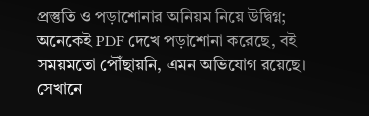প্রস্তুতি ও পড়াশোনার অনিয়ম নিয়ে উদ্বিগ্ন; অনেকেই PDF দেখে পড়াশোনা করেছে, বই সময়মতো পৌঁছায়নি, এমন অভিযোগ রয়েছে।
সেখানে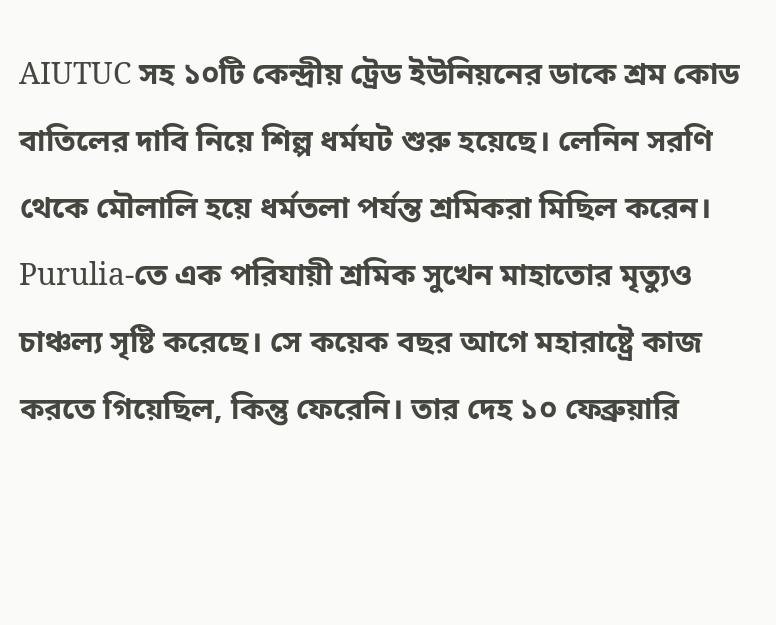AIUTUC সহ ১০টি কেন্দ্রীয় ট্রেড ইউনিয়নের ডাকে শ্রম কোড বাতিলের দাবি নিয়ে শিল্প ধর্মঘট শুরু হয়েছে। লেনিন সরণি থেকে মৌলালি হয়ে ধর্মতলা পর্যন্ত শ্রমিকরা মিছিল করেন। Purulia-তে এক পরিযায়ী শ্রমিক সুখেন মাহাতোর মৃত্যুও চাঞ্চল্য সৃষ্টি করেছে। সে কয়েক বছর আগে মহারাষ্ট্রে কাজ করতে গিয়েছিল, কিন্তু ফেরেনি। তার দেহ ১০ ফেব্রুয়ারি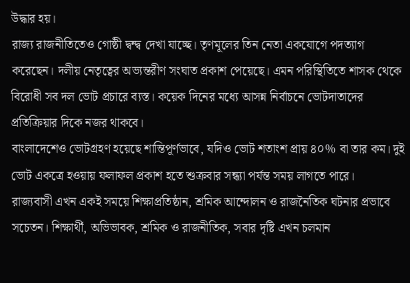উদ্ধার হয়।
রাজ্য রাজনীতিতেও গোষ্ঠী দ্বন্দ্ব দেখা যাচ্ছে। তৃণমূলের তিন নেতা একযোগে পদত্যাগ করেছেন। দলীয় নেতৃত্বের অভ্যন্তরীণ সংঘাত প্রকাশ পেয়েছে। এমন পরিস্থিতিতে শাসক থেকে বিরোধী সব দল ভোট প্রচারে ব্যস্ত। কয়েক দিনের মধ্যে আসন্ন নির্বাচনে ভোটদাতাদের প্রতিক্রিয়ার দিকে নজর থাকবে।
বাংলাদেশেও ভোটগ্রহণ হয়েছে শান্তিপূর্ণভাবে, যদিও ভোট শতাংশ প্রায় ৪০% বা তার কম। দুই ভোট একত্রে হওয়ায় ফলাফল প্রকাশ হতে শুক্রবার সন্ধ্যা পর্যন্ত সময় লাগতে পারে।
রাজ্যবাসী এখন একই সময়ে শিক্ষাপ্রতিষ্ঠান, শ্রমিক আন্দোলন ও রাজনৈতিক ঘটনার প্রভাবে সচেতন। শিক্ষার্থী, অভিভাবক, শ্রমিক ও রাজনীতিক, সবার দৃষ্টি এখন চলমান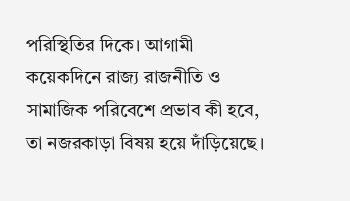পরিস্থিতির দিকে। আগামী কয়েকদিনে রাজ্য রাজনীতি ও সামাজিক পরিবেশে প্রভাব কী হবে, তা নজরকাড়া বিষয় হয়ে দাঁড়িয়েছে।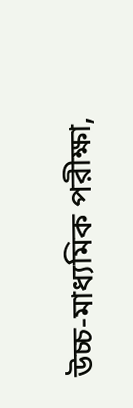উচ্চ-মাধ্যমিক পরীক্ষা,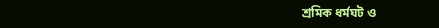শ্রমিক ধর্মঘট ও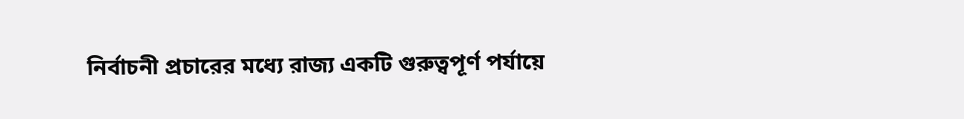নির্বাচনী প্রচারের মধ্যে রাজ্য একটি গুরুত্বপূর্ণ পর্যায়ে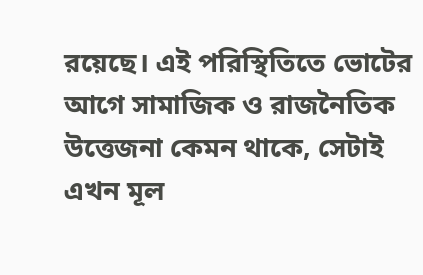রয়েছে। এই পরিস্থিতিতে ভোটের আগে সামাজিক ও রাজনৈতিক উত্তেজনা কেমন থাকে, সেটাই এখন মূল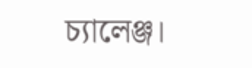চ্যালেঞ্জ।